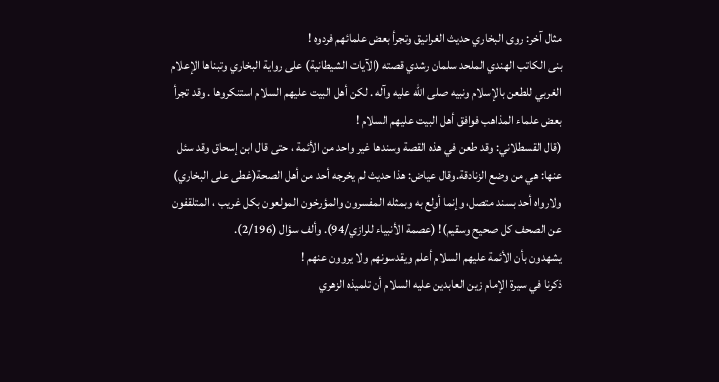مثال آخر: روى البخاري حديث الغرانيق وتجرأ بعض علمائهم فردوه !
بنى الكاتب الهندي الملحد سلمان رشدي قصته (الآيات الشيطانية) على رواية البخاري وتبناها الإعلام الغربي للطعن بالإسلام ونبيه صلى الله عليه وآله . لكن أهل البيت عليهم السلام استنكروها . وقد تجرأ بعض علماء المذاهب فوافق أهل البيت عليهم السلام !
(قال القسطلاني: وقد طعن في هذه القصة وسندها غير واحد من الأئمة ، حتى قال ابن إسحاق وقد سئل عنها: هي من وضع الزنادقة.وقال عياض: هذا حديث لم يخرجه أحد من أهل الصحة(غطى على البخاري) ولارواه أحد بسند متصل، وإنما أولع به وبمثله المفسرون والمؤرخون المولعون بكل غريب ، المتلقفون عن الصحف كل صحيح وسقيم)! (عصمة الأنبياء للرازي/94). وألف سؤال (2/196).
يشهدون بأن الأئمة عليهم السلام أعلم ويقدسونهم ولا يروون عنهم !
ذكرنا في سيرة الإمام زين العابدين عليه السلام أن تلميذه الزهري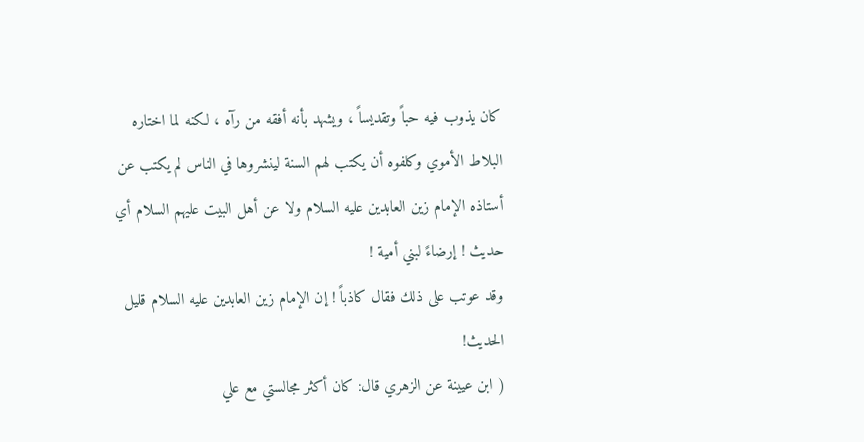كان يذوب فيه حباً وتقديساً ، ويشهد بأنه أفقه من رآه ، لكنه لما اختاره البلاط الأموي وكلفوه أن يكتب لهم السنة لينشروها في الناس لم يكتب عن أستاذه الإمام زين العابدين عليه السلام ولا عن أهل البيت عليهم السلام أي حديث ! إرضاءً لبني أمية !
وقد عوتب على ذلك فقال كاذباً ! إن الإمام زين العابدين عليه السلام قليل الحديث!
( ابن عيينة عن الزهري قال: كان أكثر مجالستي مع علي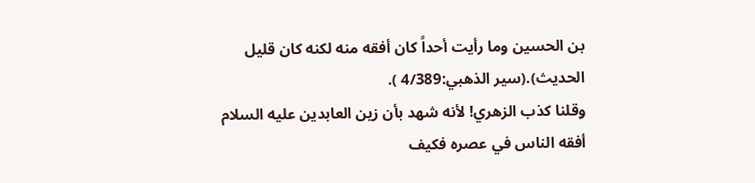بن الحسين وما رأيت أحداً كان أفقه منه لكنه كان قليل الحديث).(سير الذهبي:4/389 ).
وقلنا كذب الزهري! لأنه شهد بأن زين العابدين عليه السلام أفقه الناس في عصره فكيف